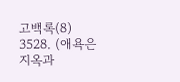고백록(8)
3528. (애욕은 지옥과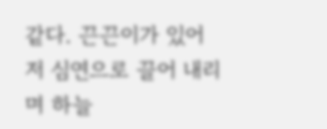같다. 끈끈이가 있어 저 심연으로 끌어 내리며 하늘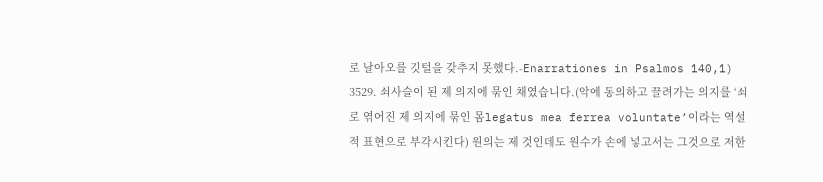로 날아오를 깃털을 갖추지 못했다.-Enarrationes in Psalmos 140,1) 3529. 쇠사슬이 된 제 의지에 묶인 채였습니다.(악에 동의하고 끌려가는 의지를 ‘쇠로 엮어진 제 의지에 묶인 몸legatus mea ferrea voluntate’이라는 역설적 표현으로 부각시킨다) 원의는 제 것인데도 원수가 손에 넣고서는 그것으로 저한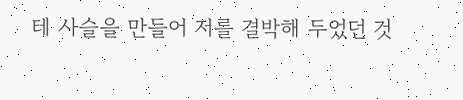테 사슬을 만들어 저를 결박해 두었던 것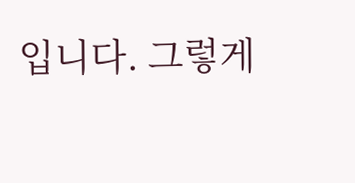입니다. 그렇게